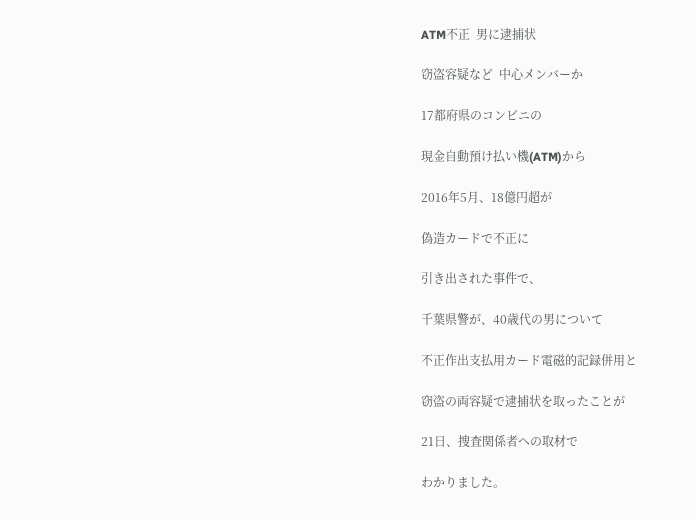ATM不正  男に逮捕状

窃盗容疑など  中心メンバーか

17都府県のコンビニの

現金自動預け払い機(ATM)から

2016年5月、18億円超が

偽造カードで不正に

引き出された事件で、

千葉県警が、40歳代の男について

不正作出支払用カード電磁的記録併用と

窃盗の両容疑で逮捕状を取ったことが

21日、捜査関係者への取材で

わかりました。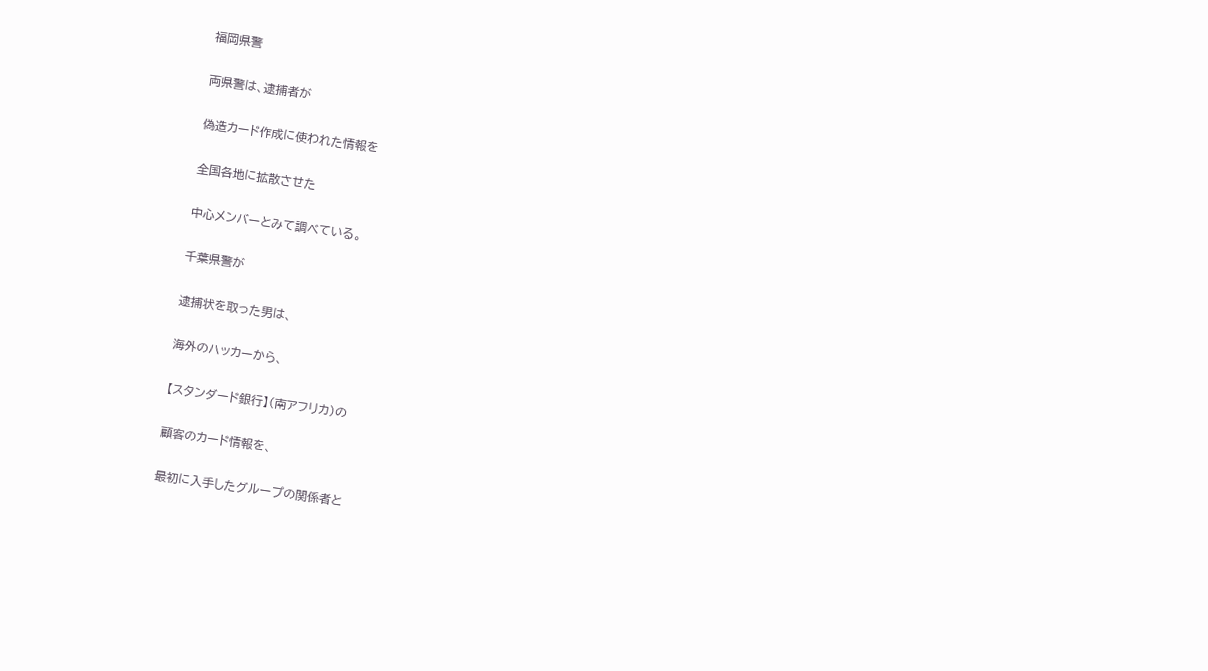福岡県警

両県警は、逮捕者が

偽造カード作成に使われた情報を

全国各地に拡散させた

中心メンバーとみて調べている。

千葉県警が

逮捕状を取った男は、

海外のハッカーから、

【スタンダード銀行】(南アフリカ)の

顧客のカード情報を、

最初に入手したグループの関係者と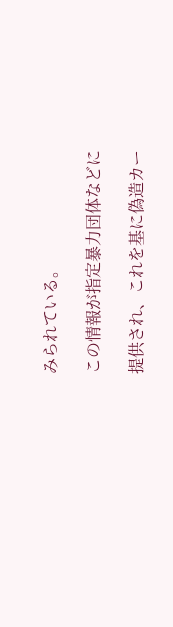みられている。

この情報が指定暴力団体などに

提供され、これを基に偽造カー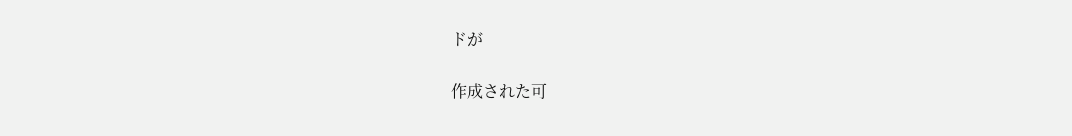ドが

作成された可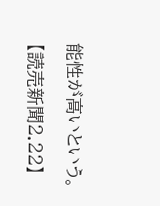能性が高いという。

【読売新聞2.22】